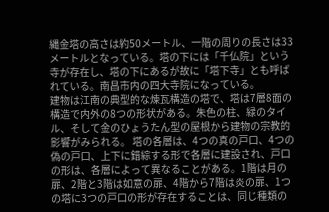縄金塔の高さは約50メートル、一階の周りの長さは33メートルとなっている。塔の下には「千仏院」という寺が存在し、塔の下にあるが故に「塔下寺」とも呼ばれている。南昌市内の四大寺院になっている。
建物は江南の典型的な煉瓦構造の塔で、塔は7層8面の構造で内外の8つの形状がある。朱色の柱、緑のタイル、そして金のひょうたん型の屋根から建物の宗教的影響がみられる。 塔の各層は、4つの真の戸口、4つの偽の戸口、上下に錯綜する形で各層に建設され、戸口の形は、各層によって異なることがある。1階は月の扉、2階と3階は如意の扉、4階から7階は炎の扉、1つの塔に3つの戸口の形が存在することは、同じ種類の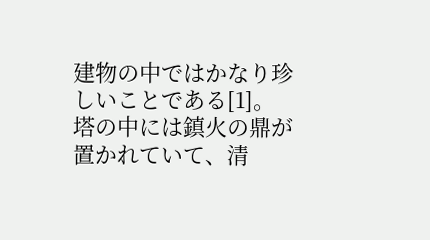建物の中ではかなり珍しいことである[1]。
塔の中には鎮火の鼎が置かれていて、清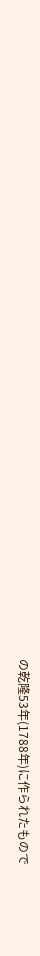の乾隆53年(1788年)に作られたもので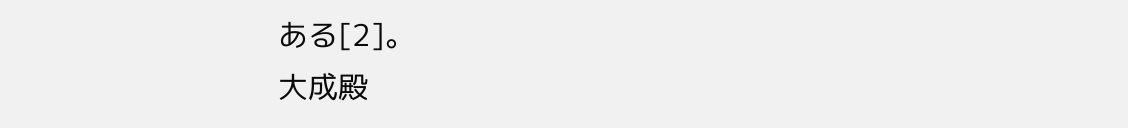ある[2]。
大成殿